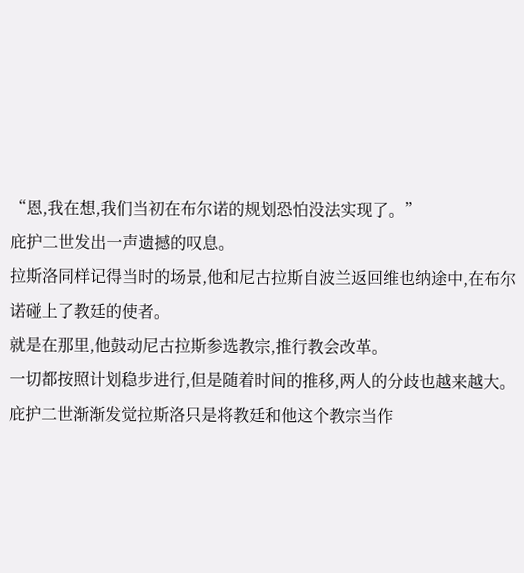“恩,我在想,我们当初在布尔诺的规划恐怕没法实现了。”
庇护二世发出一声遗撼的叹息。
拉斯洛同样记得当时的场景,他和尼古拉斯自波兰返回维也纳途中,在布尔诺碰上了教廷的使者。
就是在那里,他鼓动尼古拉斯参选教宗,推行教会改革。
一切都按照计划稳步进行,但是随着时间的推移,两人的分歧也越来越大。
庇护二世渐渐发觉拉斯洛只是将教廷和他这个教宗当作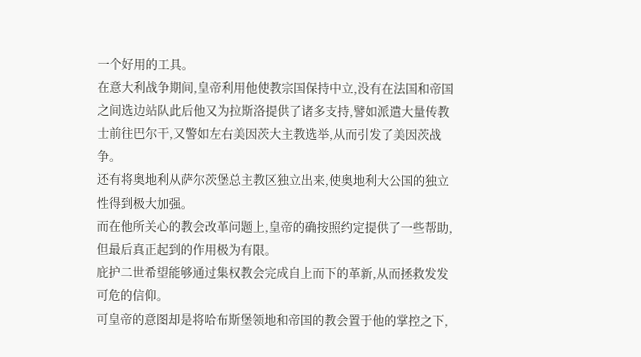一个好用的工具。
在意大利战争期间,皇帝利用他使教宗国保持中立,没有在法国和帝国之间选边站队此后他又为拉斯洛提供了诸多支持,譬如派遣大量传教士前往巴尔干,又警如左右美因茨大主教选举,从而引发了美因茨战争。
还有将奥地利从萨尔茨堡总主教区独立出来,使奥地利大公国的独立性得到极大加强。
而在他所关心的教会改革问题上,皇帝的确按照约定提供了一些帮助,但最后真正起到的作用极为有限。
庇护二世希望能够通过集权教会完成自上而下的革新,从而拯救发发可危的信仰。
可皇帝的意图却是将哈布斯堡领地和帝国的教会置于他的掌控之下,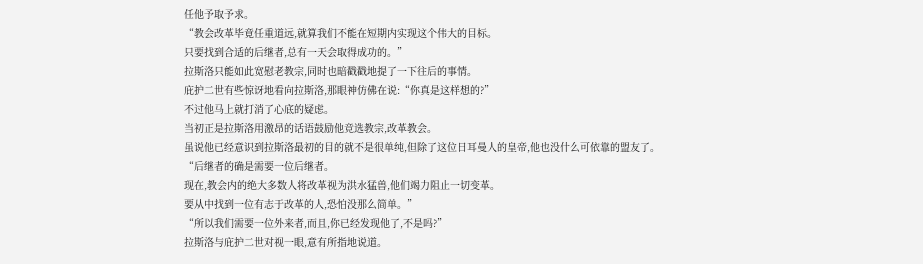任他予取予求。
“教会改革毕竟任重道远,就算我们不能在短期内实现这个伟大的目标。
只要找到合适的后继者,总有一天会取得成功的。”
拉斯洛只能如此宽慰老教宗,同时也暗戳戳地提了一下往后的事情。
庇护二世有些惊讶地看向拉斯洛,那眼神仿佛在说:“你真是这样想的?”
不过他马上就打消了心底的疑虑。
当初正是拉斯洛用激昂的话语鼓励他竞选教宗,改革教会。
虽说他已经意识到拉斯洛最初的目的就不是很单纯,但除了这位日耳曼人的皇帝,他也没什么可依靠的盟友了。
“后继者的确是需要一位后继者。
现在,教会内的绝大多数人将改革视为洪水猛兽,他们竭力阻止一切变革。
要从中找到一位有志于改革的人,恐怕没那么简单。”
“所以我们需要一位外来者,而且,你已经发现他了,不是吗?”
拉斯洛与庇护二世对视一眼,意有所指地说道。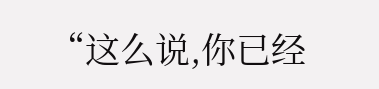“这么说,你已经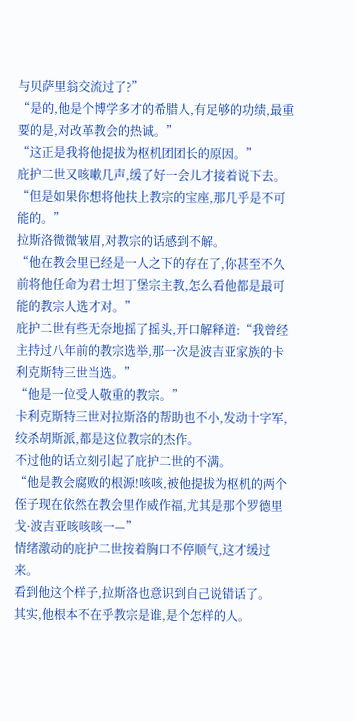与贝萨里翁交流过了?”
“是的,他是个博学多才的希腊人,有足够的功绩,最重要的是,对改革教会的热诚。”
“这正是我将他提拔为枢机团团长的原因。”
庇护二世又咳嗽几声,缓了好一会儿才接着说下去。
“但是如果你想将他扶上教宗的宝座,那几乎是不可能的。”
拉斯洛微微皱眉,对教宗的话感到不解。
“他在教会里已经是一人之下的存在了,你甚至不久前将他任命为君士坦丁堡宗主教,怎么看他都是最可能的教宗人选才对。”
庇护二世有些无奈地摇了摇头,开口解释道:“我曾经主持过八年前的教宗选举,那一次是波吉亚家族的卡利克斯特三世当选。”
“他是一位受人敬重的教宗。”
卡利克斯特三世对拉斯洛的帮助也不小,发动十字军,绞杀胡斯派,都是这位教宗的杰作。
不过他的话立刻引起了庇护二世的不满。
“他是教会腐败的根源!咳咳,被他提拔为枢机的两个侄子现在依然在教会里作威作福,尤其是那个罗德里戈·波吉亚咳咳咳一—”
情绪激动的庇护二世按着胸口不停顺气,这才缓过来。
看到他这个样子,拉斯洛也意识到自己说错话了。
其实,他根本不在乎教宗是谁,是个怎样的人。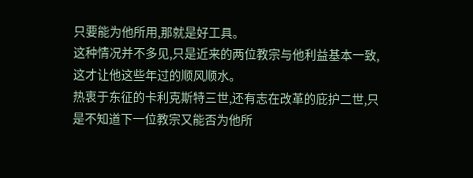只要能为他所用,那就是好工具。
这种情况并不多见,只是近来的两位教宗与他利益基本一致,这才让他这些年过的顺风顺水。
热衷于东征的卡利克斯特三世,还有志在改革的庇护二世,只是不知道下一位教宗又能否为他所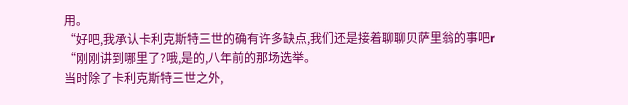用。
“好吧,我承认卡利克斯特三世的确有许多缺点,我们还是接着聊聊贝萨里翁的事吧r
“刚刚讲到哪里了?哦,是的,八年前的那场选举。
当时除了卡利克斯特三世之外,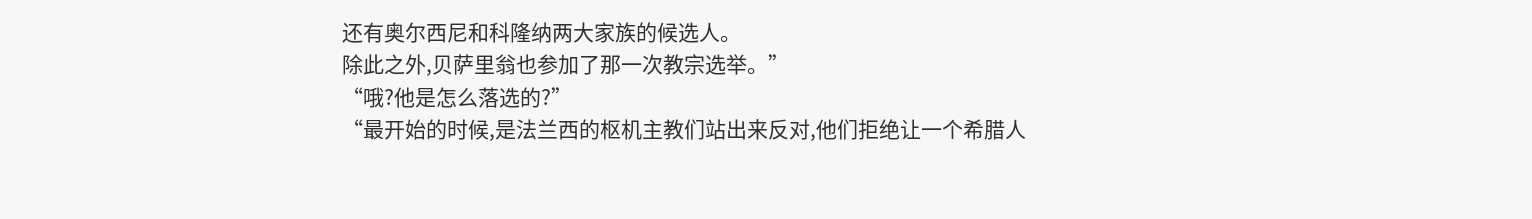还有奥尔西尼和科隆纳两大家族的候选人。
除此之外,贝萨里翁也参加了那一次教宗选举。”
“哦?他是怎么落选的?”
“最开始的时候,是法兰西的枢机主教们站出来反对,他们拒绝让一个希腊人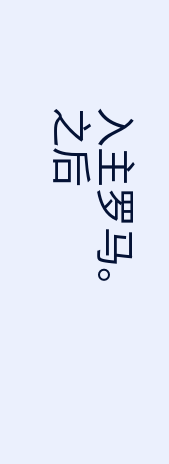入主罗马。
之后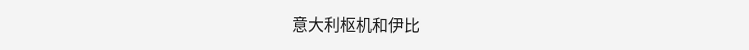意大利枢机和伊比